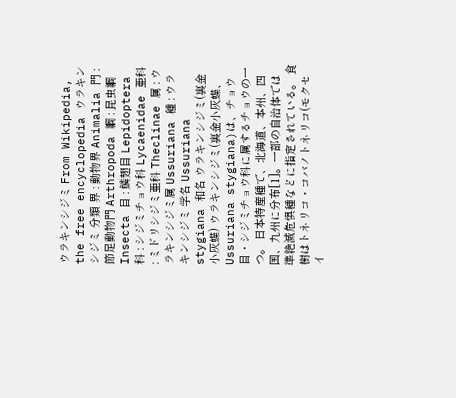ウラキンシジミ From Wikipedia, the free encyclopedia ウラキンシジミ 分類 界 : 動物界 Animalia 門 : 節足動物門 Arthropoda 綱 : 昆虫綱 Insecta 目 : 鱗翅目 Lepidoptera 科 : シジミチョウ科 Lycaenidae 亜科 : ミドリシジミ亜科 Theclinae 属 : ウラキンシジミ属 Ussuriana 種 : ウラキンシジミ 学名 Ussuriana stygiana 和名 ウラキンシジミ(裏金小灰蝶) ウラキンシジミ(裏金小灰蝶、Ussuriana stygiana)は、チョウ目・シジミチョウ科に属するチョウの一つ。 日本特産種で、北海道、本州、四国、九州に分布[1]。一部の自治体では準絶滅危惧種などに指定されている。 食樹はトネリコ・コバノトネリコ(モクセイ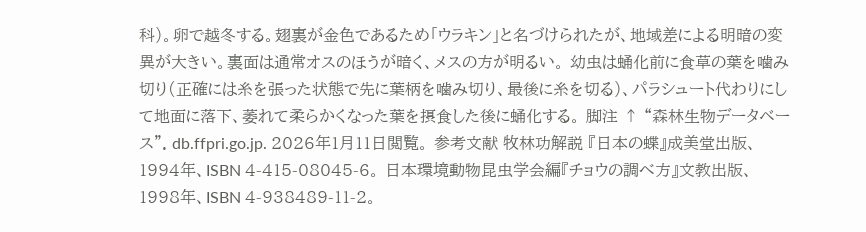科)。卵で越冬する。翅裏が金色であるため「ウラキン」と名づけられたが、地域差による明暗の変異が大きい。裏面は通常オスのほうが暗く、メスの方が明るい。 幼虫は蛹化前に食草の葉を噛み切り(正確には糸を張った状態で先に葉柄を噛み切り、最後に糸を切る)、パラシュート代わりにして地面に落下、萎れて柔らかくなった葉を摂食した後に蛹化する。 脚注 ↑ “森林生物データベース”. db.ffpri.go.jp. 2026年1月11日閲覧。 参考文献 牧林功解説 『日本の蝶』成美堂出版、1994年、ISBN 4-415-08045-6。 日本環境動物昆虫学会編『チョウの調べ方』文教出版、1998年、ISBN 4-938489-11-2。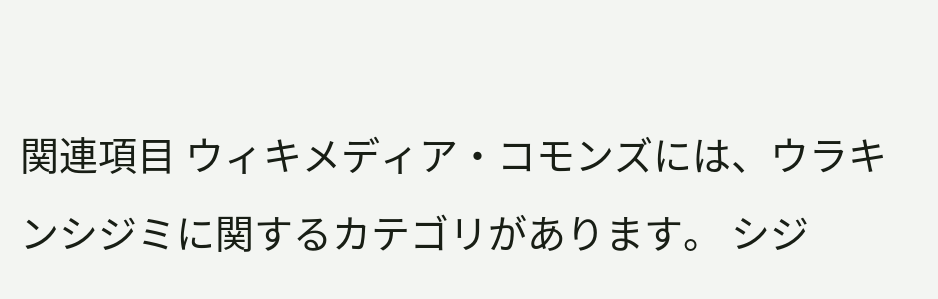関連項目 ウィキメディア・コモンズには、ウラキンシジミに関するカテゴリがあります。 シジ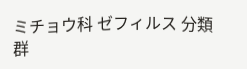ミチョウ科 ゼフィルス 分類群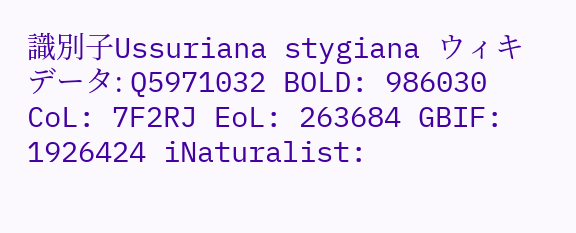識別子Ussuriana stygiana ウィキデータ: Q5971032 BOLD: 986030 CoL: 7F2RJ EoL: 263684 GBIF: 1926424 iNaturalist: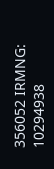356052 IRMNG: 10294938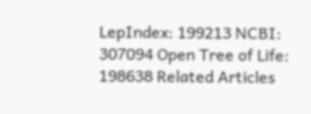LepIndex: 199213 NCBI: 307094 Open Tree of Life: 198638 Related Articles